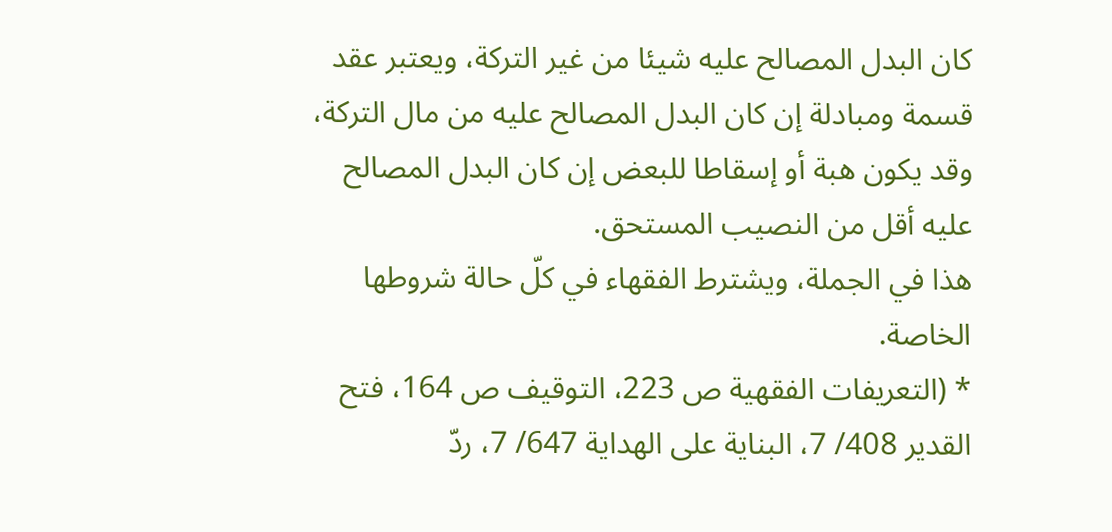كان البدل المصالح عليه شيئا من غير التركة، ويعتبر عقد قسمة ومبادلة إن كان البدل المصالح عليه من مال التركة، وقد يكون هبة أو إسقاطا للبعض إن كان البدل المصالح عليه أقل من النصيب المستحق.
هذا في الجملة، ويشترط الفقهاء في كلّ حالة شروطها الخاصة.
* (التعريفات الفقهية ص 223، التوقيف ص 164، فتح القدير 408/ 7، البناية على الهداية 647/ 7، ردّ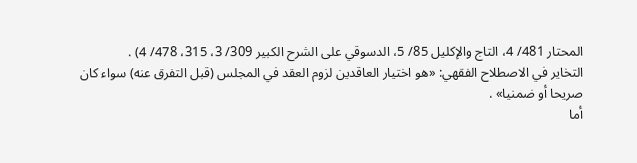المحتار 481/ 4، التاج والإكليل 85/ 5، الدسوقي على الشرح الكبير 309/ 3، 315، 478/ 4) .
التخاير في الاصطلاح الفقهي: «هو اختيار العاقدين لزوم العقد في المجلس (قبل التفرق عنه) سواء كان صريحا أو ضمنيا» .
أما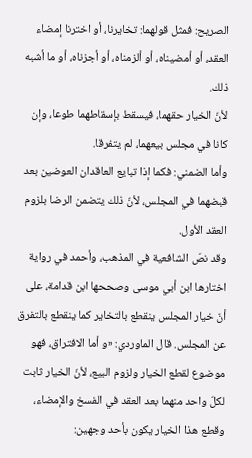الصريح: فمثل قولهما: تخايرنا، أو اخترنا إمضاء العقد، أو أمضيناه، أو ألزمناه، أو أجزناه، أو ما أشبه ذلك.
لأنّ الخيار حقهما، فيسقط بإسقاطهما طوعا، وإن كانا في مجلس بيعهما، لم يتفرقا.
وأما الضمني: فكما إذا تبايع العاقدان العوضين بعد قبضهما في المجلس، لأنّ ذلك يتضمن الرضا بلزوم العقد الأول.
وقد نصّ الشافعية في المذهب، وأحمد في رواية اختارها ابن أبي موسى وصححها ابن قدامة، على أنّ خيار المجلس ينقطع بالتخاير كما ينقطع بالتفرق عن المجلس. قال الماوردي: «و أما الافتراق، فهو موضوع لقطع الخيار ولزوم البيع، لأنّ الخيار ثابت لكلّ واحد منهما بعد العقد في الفسخ والإمضاء، وقطع هذا الخيار يكون بأحد وجهين: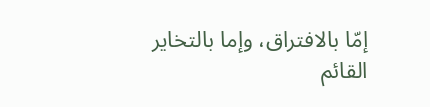إمّا بالافتراق، وإما بالتخاير القائم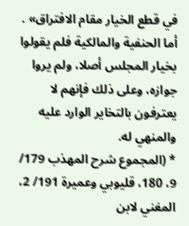في قطع الخيار مقام الافتراق» .
أما الحنفية والمالكية فلم يقولوا بخيار المجلس أصلا، ولم يروا جوازه، وعلى ذلك فإنهم لا يعترفون بالتخاير الوارد عليه والمنهي له.
* (المجموع شرح المهذب 179/ 9، 180، قليوبي وعميرة 191/ 2، المغني لابن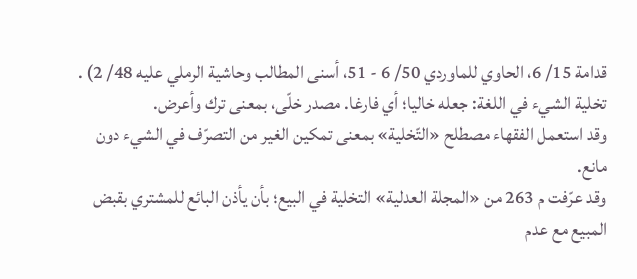قدامة 15/ 6، الحاوي للماوردي 50/ 6 - 51، أسنى المطالب وحاشية الرملي عليه 48/ 2) .
تخلية الشيء في اللغة: جعله خاليا؛ أي فارغا. مصدر خلّى، بمعنى ترك وأعرض.
وقد استعمل الفقهاء مصطلح «التّخلية» بمعنى تمكين الغير من التصرّف في الشيء دون مانع.
وقد عرّفت م 263 من «المجلة العدلية» التخلية في البيع؛ بأن يأذن البائع للمشتري بقبض المبيع مع عدم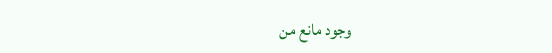وجود مانع من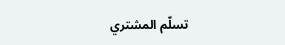تسلّم المشتري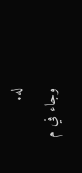له.
وجاء في م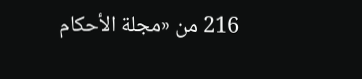216 من «مجلة الأحكام